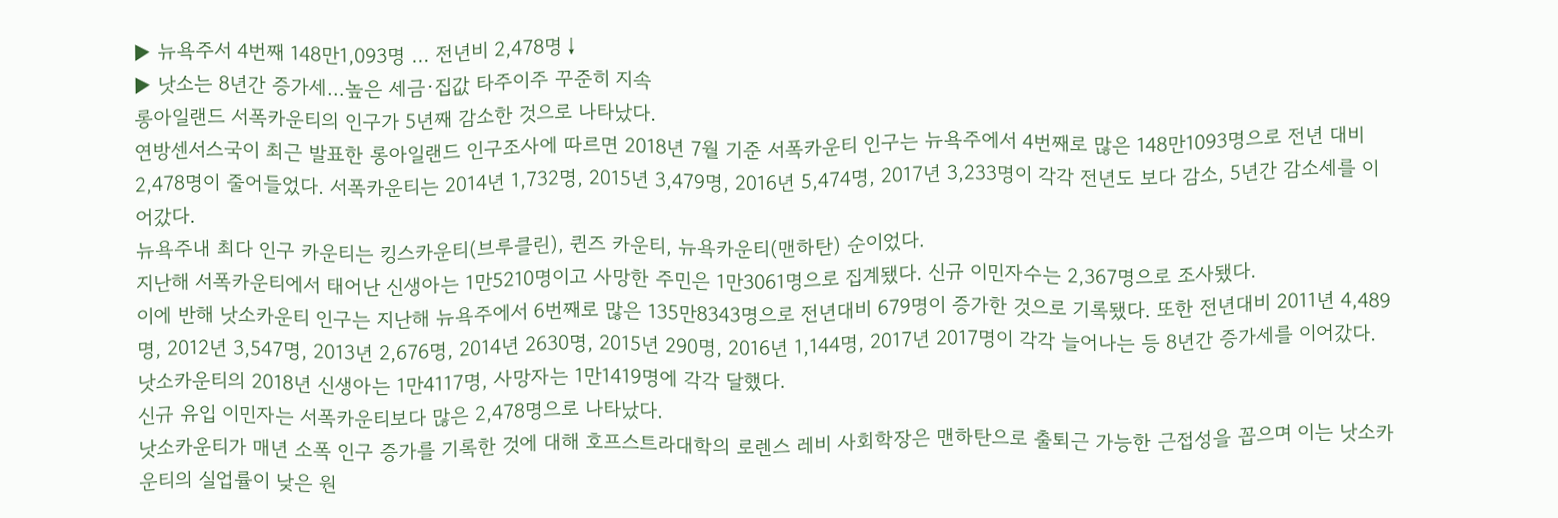▶ 뉴욕주서 4번째 148만1,093명 … 전년비 2,478명↓
▶ 낫소는 8년간 증가세…높은 세금·집값 타주이주 꾸준히 지속
롱아일랜드 서폭카운티의 인구가 5년째 감소한 것으로 나타났다.
연방센서스국이 최근 발표한 롱아일랜드 인구조사에 따르면 2018년 7월 기준 서폭카운티 인구는 뉴욕주에서 4번째로 많은 148만1093명으로 전년 대비 2,478명이 줄어들었다. 서폭카운티는 2014년 1,732명, 2015년 3,479명, 2016년 5,474명, 2017년 3,233명이 각각 전년도 보다 감소, 5년간 감소세를 이어갔다.
뉴욕주내 최다 인구 카운티는 킹스카운티(브루클린), 퀸즈 카운티, 뉴욕카운티(맨하탄) 순이었다.
지난해 서폭카운티에서 태어난 신생아는 1만5210명이고 사망한 주민은 1만3061명으로 집계됐다. 신규 이민자수는 2,367명으로 조사됐다.
이에 반해 낫소카운티 인구는 지난해 뉴욕주에서 6번째로 많은 135만8343명으로 전년대비 679명이 증가한 것으로 기록됐다. 또한 전년대비 2011년 4,489명, 2012년 3,547명, 2013년 2,676명, 2014년 2630명, 2015년 290명, 2016년 1,144명, 2017년 2017명이 각각 늘어나는 등 8년간 증가세를 이어갔다.
낫소카운티의 2018년 신생아는 1만4117명, 사망자는 1만1419명에 각각 달했다.
신규 유입 이민자는 서폭카운티보다 많은 2,478명으로 나타났다.
낫소카운티가 매년 소폭 인구 증가를 기록한 것에 대해 호프스트라대학의 로렌스 레비 사회학장은 맨하탄으로 출퇴근 가능한 근접성을 꼽으며 이는 낫소카운티의 실업률이 낮은 원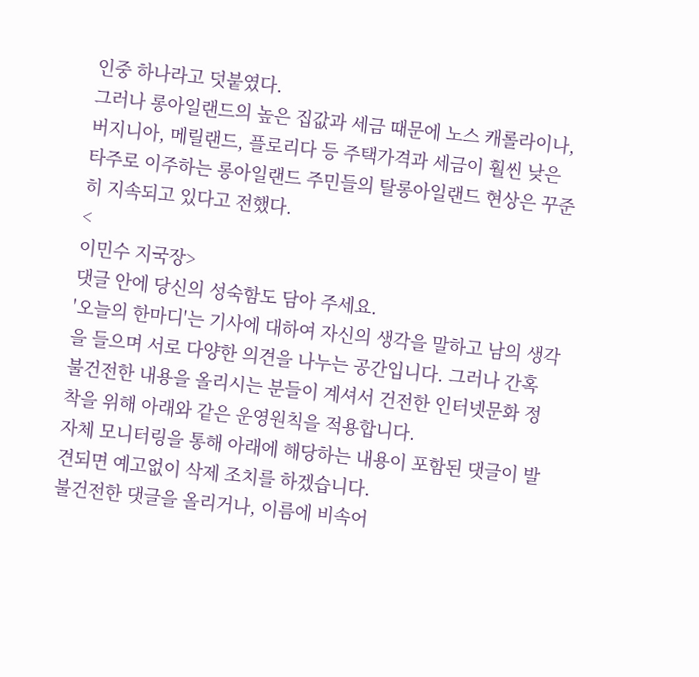인중 하나라고 덧붙였다.
그러나 롱아일랜드의 높은 집값과 세금 때문에 노스 캐롤라이나, 버지니아, 메릴랜드, 플로리다 등 주택가격과 세금이 훨씬 낮은 타주로 이주하는 롱아일랜드 주민들의 탈롱아일랜드 현상은 꾸준히 지속되고 있다고 전했다.
<
이민수 지국장>
댓글 안에 당신의 성숙함도 담아 주세요.
'오늘의 한마디'는 기사에 대하여 자신의 생각을 말하고 남의 생각을 들으며 서로 다양한 의견을 나누는 공간입니다. 그러나 간혹 불건전한 내용을 올리시는 분들이 계셔서 건전한 인터넷문화 정착을 위해 아래와 같은 운영원칙을 적용합니다.
자체 모니터링을 통해 아래에 해당하는 내용이 포함된 댓글이 발견되면 예고없이 삭제 조치를 하겠습니다.
불건전한 댓글을 올리거나, 이름에 비속어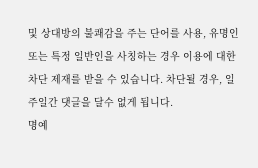및 상대방의 불쾌감을 주는 단어를 사용, 유명인 또는 특정 일반인을 사칭하는 경우 이용에 대한 차단 제재를 받을 수 있습니다. 차단될 경우, 일주일간 댓글을 달수 없게 됩니다.
명예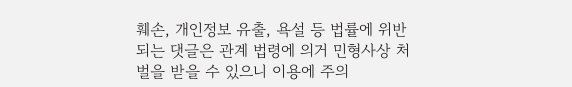훼손, 개인정보 유출, 욕설 등 법률에 위반되는 댓글은 관계 법령에 의거 민형사상 처벌을 받을 수 있으니 이용에 주의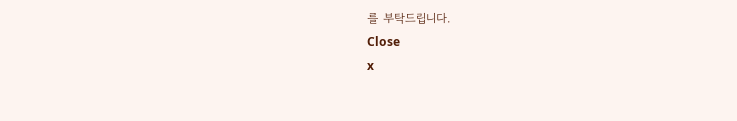를 부탁드립니다.
Close
x